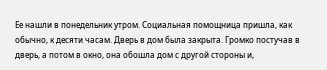Ее нашли в понедельник утром. Социальная помощница пришла, как обычно, к десяти часам. Дверь в дом была закрыта. Громко постучав в дверь, а потом в окно, она обошла дом с другой стороны и,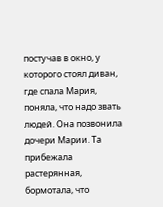постучав в окно, у которого стоял диван, где спала Мария, поняла, что надо звать людей. Она позвонила дочери Марии. Та прибежала растерянная, бормотала, что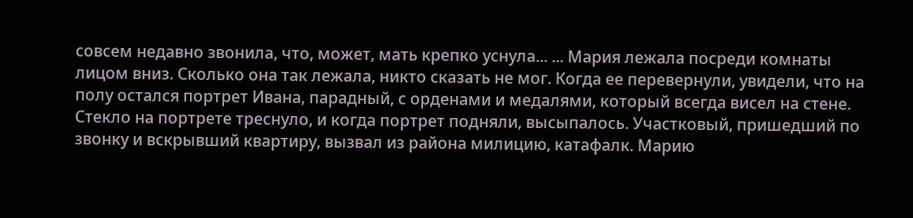совсем недавно звонила, что, может, мать крепко уснула... ... Мария лежала посреди комнаты лицом вниз. Сколько она так лежала, никто сказать не мог. Когда ее перевернули, увидели, что на полу остался портрет Ивана, парадный, с орденами и медалями, который всегда висел на стене. Стекло на портрете треснуло, и когда портрет подняли, высыпалось. Участковый, пришедший по звонку и вскрывший квартиру, вызвал из района милицию, катафалк. Марию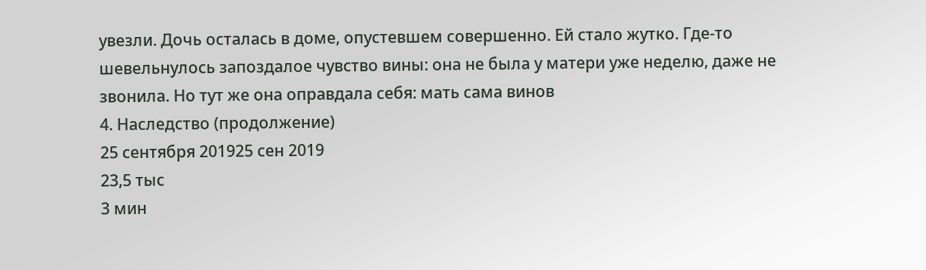увезли. Дочь осталась в доме, опустевшем совершенно. Ей стало жутко. Где-то шевельнулось запоздалое чувство вины: она не была у матери уже неделю, даже не звонила. Но тут же она оправдала себя: мать сама винов
4. Наследство (продолжение)
25 сентября 201925 сен 2019
23,5 тыс
3 мин